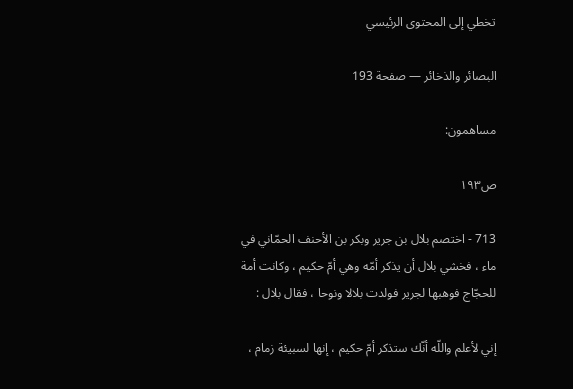تخطي إلى المحتوى الرئيسي

البصائر والذخائر — صفحة 193

مساهمون:

ص١٩٣

713 - اختصم بلال بن جرير وبكر بن الأحنف الحمّاني في ماء ، فخشي بلال أن يذكر أمّه وهي أمّ حكيم ، وكانت أمة للحجّاج فوهبها لجرير فولدت بلالا ونوحا ، فقال بلال :

إني لأعلم واللّه أنّك ستذكر أمّ حكيم ، إنها لسبيئة زمام ،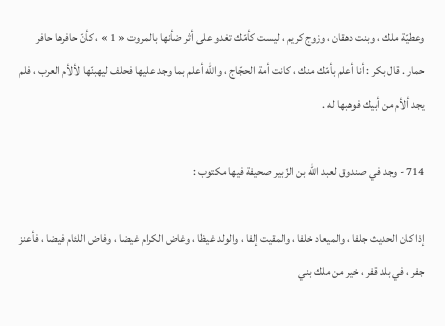وعطيّة ملك ، وبنت دهقان ، وزوج كريم ، ليست كأمّك تغدو على أثر ضأنها بالمروت « 1 » ، كأنّ حافرها حافر حمار . قال بكر : أنا أعلم بأمّك منك ، كانت أمة الحجّاج ، واللّه أعلم بما وجد عليها فحلف ليهبنّها لألأم العرب ، فلم يجد ألأم من أبيك فوهبها له .

714 - وجد في صندوق لعبد اللّه بن الزّبير صحيفة فيها مكتوب :

إذا كان الحديث جلفا ، والميعاد خلفا ، والمقيت إلفا ، والولد غيظا ، وغاض الكرام غيضا ، وفاض اللئام فيضا ، فأعنز جفر ، في بلد قفر ، خير من ملك بني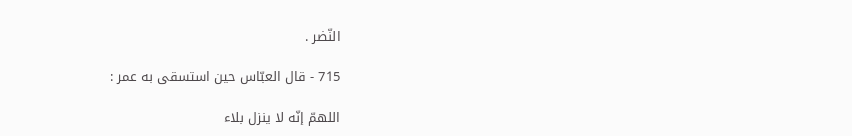النّضر .

715 - قال العبّاس حين استسقى به عمر :

اللهمّ إنّه لا ينزل بلاء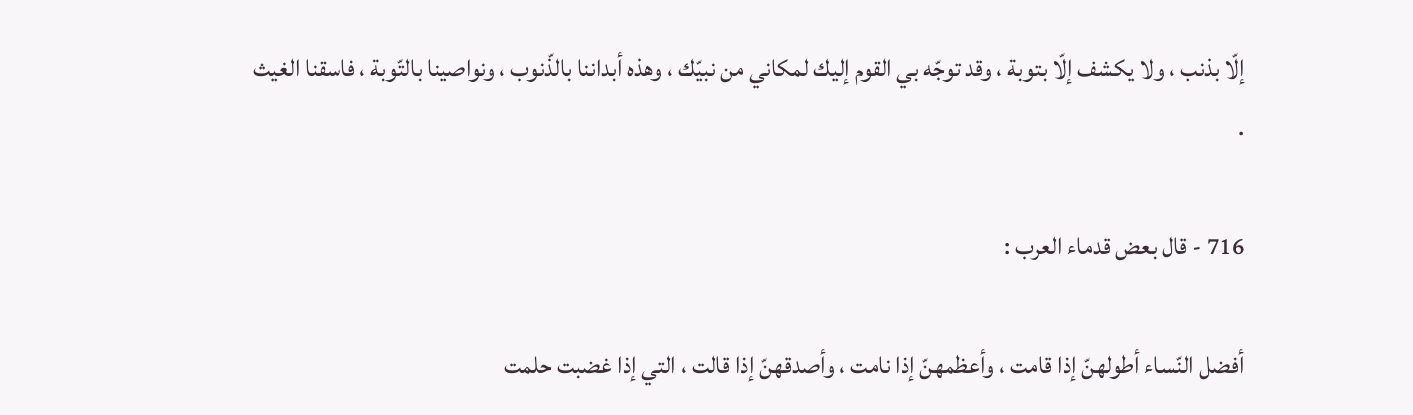إلّا بذنب ، ولا يكشف إلّا بتوبة ، وقد توجّه بي القوم إليك لمكاني من نبيّك ، وهذه أبداننا بالذّنوب ، ونواصينا بالتّوبة ، فاسقنا الغيث .

716 - قال بعض قدماء العرب :

أفضل النّساء أطولهنّ إذا قامت ، وأعظمهنّ إذا نامت ، وأصدقهنّ إذا قالت ، التي إذا غضبت حلمت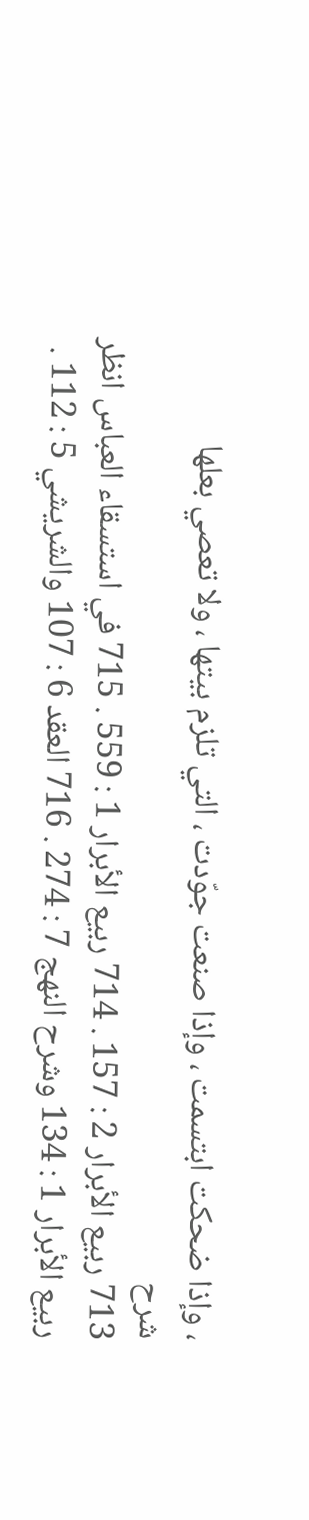، وإذا ضحكت ابتسمت ، وإذا صنعت جوّدت ، التي تلزم بيتها ، ولا تعصي بعلها
شرح
713 ربيع الأبرار 2 : 157 . 714 ربيع الأبرار 1 : 559 . 715 في استسقاء العباس انظر ربيع الأبرار 1 : 134 وشرح النهج 7 : 274 . 716 العقد 6 : 107 والشريشي 5 : 112 .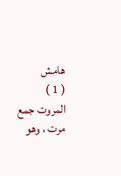هامش
( 1 ) المروت جمع مرت ، وهو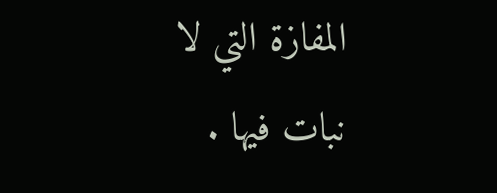المفازة التي لا نبات فيها .